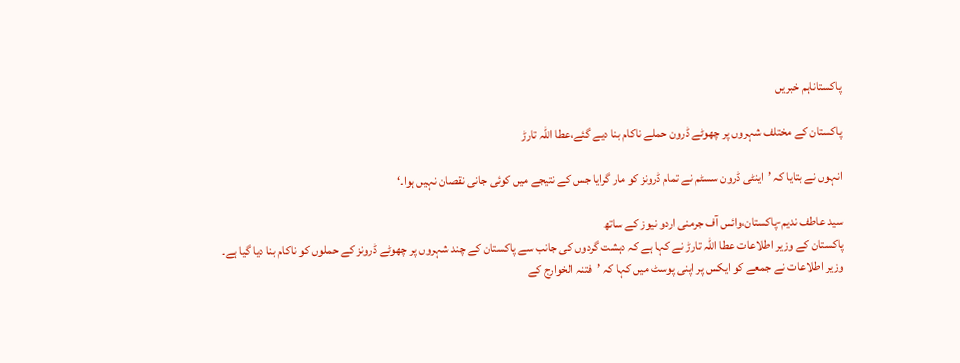پاکستاناہم خبریں

پاکستان کے مختلف شہروں پر چھوٹے ڈرون حملے ناکام بنا دیے گئے،عطا اللہ تارڑ

انہوں نے بتایا کہ ’اینٹی ڈرون سسٹم نے تمام ڈرونز کو مار گرایا جس کے نتیجے میں کوئی جانی نقصان نہیں ہوا۔‘

سید عاطف ندیم-پاکستان،وائس آف جرمنی اردو نیوز کے ساتھ
پاکستان کے وزیر اطلاعات عطا اللہ تارڑ نے کہا ہے کہ دہشت گردوں کی جانب سے پاکستان کے چند شہروں پر چھوٹے ڈرونز کے حملوں کو ناکام بنا دیا گیا ہے۔
وزیر اطلاعات نے جمعے کو ایکس پر اپنی پوسٹ میں کہا کہ ’فتنہ الخوارج کے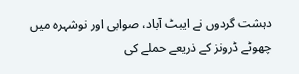دہشت گردوں نے ایبٹ آباد، صوابی اور نوشہرہ میں چھوٹے ڈرونز کے ذریعے حملے کی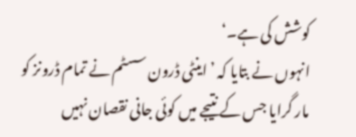کوشش کی ہے۔‘
انہوں نے بتایا کہ ’اینٹی ڈرون سسٹم نے تمام ڈرونز کو مار گرایا جس کے نتیجے میں کوئی جانی نقصان نہیں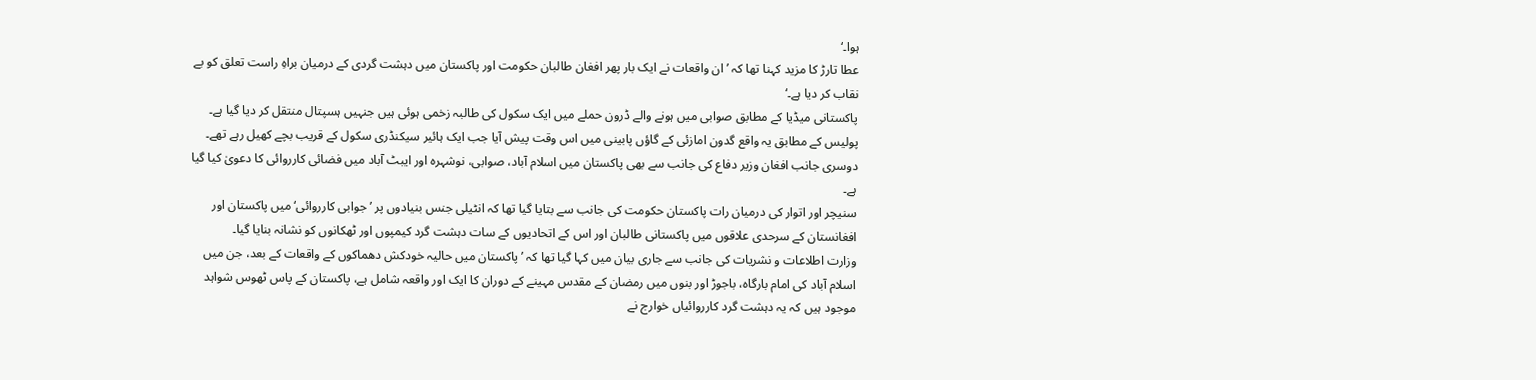ہوا۔‘
عطا تارڑ کا مزید کہنا تھا کہ ’ان واقعات نے ایک بار پھر افغان طالبان حکومت اور پاکستان میں دہشت گردی کے درمیان براہِ راست تعلق کو بے نقاب کر دیا ہے۔‘
پاکستانی میڈیا کے مطابق صوابی میں ہونے والے ڈرون حملے میں ایک سکول کی طالبہ زخمی ہوئی ہیں جنہیں ہسپتال منتقل کر دیا گیا ہے۔
پولیس کے مطابق یہ واقع گدون امازئی کے گاؤں پابینی میں اس وقت پیش آیا جب ایک ہائیر سیکنڈری سکول کے قریب بچے کھیل رہے تھے۔
دوسری جانب افغان وزیر دفاع کی جانب سے بھی پاکستان میں اسلام آباد، صوابی، نوشہرہ اور ایبٹ آباد میں فضائی کارروائی کا دعویٰ کیا گیا ہے۔
سنیچر اور اتوار کی درمیان رات پاکستان حکومت کی جانب سے بتایا گیا تھا کہ انٹیلی جنس بنیادوں پر ’جوابی کارروائی‘ میں پاکستان اور افغانستان کے سرحدی علاقوں میں پاکستانی طالبان اور اس کے اتحادیوں کے سات دہشت گرد کیمپوں اور ٹھکانوں کو نشانہ بنایا گیا۔
وزارت اطلاعات و نشریات کی جانب سے جاری بیان میں کہا گیا تھا کہ ’پاکستان میں حالیہ خودکش دھماکوں کے واقعات کے بعد، جن میں اسلام آباد کی امام بارگاہ، باجوڑ اور بنوں میں رمضان کے مقدس مہینے کے دوران کا ایک اور واقعہ شامل ہے، پاکستان کے پاس ٹھوس شواہد موجود ہیں کہ یہ دہشت گرد کارروائیاں خوارج نے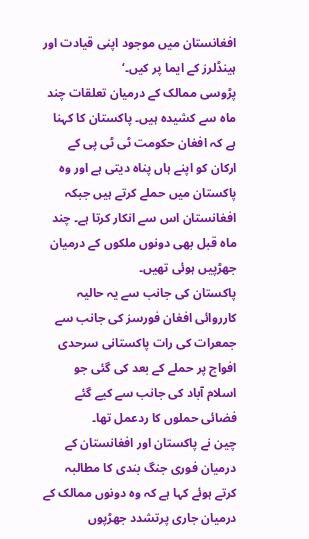افغانستان میں موجود اپنی قیادت اور ہینڈلرز کے ایما پر کیں۔‘
پڑوسی ممالک کے درمیان تعلقات چند ماہ سے کشیدہ ہیں۔ پاکستان کا کہنا ہے کہ افغان حکومت ٹی ٹی پی کے ارکان کو اپنے ہاں پناہ دیتی ہے اور وہ پاکستان میں حملے کرتے ہیں جبکہ افغانستان اس سے انکار کرتا ہے۔ چند ماہ قبل بھی دونوں ملکوں کے درمیان جھڑپیں ہوئی تھیں۔
پاکستان کی جانب سے یہ حالیہ کارروائی افغان فورسز کی جانب سے جمعرات کی رات پاکستانی سرحدی افواج پر حملے کے بعد کی گئی جو اسلام آباد کی جانب سے کیے گئے فضائی حملوں کا ردعمل تھا۔
چین نے پاکستان اور افغانستان کے درمیان فوری جنگ بندی کا مطالبہ کرتے ہوئے کہا ہے کہ وہ دونوں ممالک کے درمیان جاری پرتشدد جھڑپوں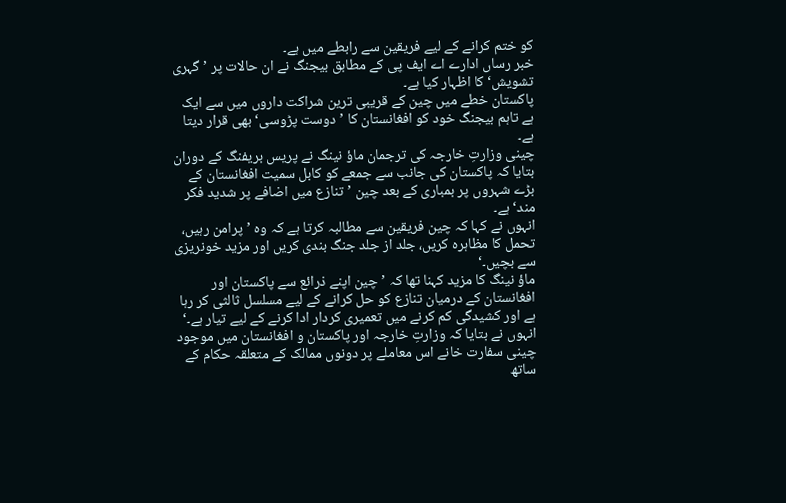کو ختم کرانے کے لیے فریقین سے رابطے میں ہے۔
خبر رساں ادارے اے ایف پی کے مطابق بیجنگ نے ان حالات پر ’گہری تشویش‘ کا اظہار کیا ہے۔
پاکستان خطے میں چین کے قریبی ترین شراکت داروں میں سے ایک ہے تاہم بیجنگ خود کو افغانستان کا ’دوست پڑوسی‘ بھی قرار دیتا ہے۔
چینی وزارتِ خارجہ کی ترجمان ماؤ نینگ نے پریس بریفنگ کے دوران بتایا کہ پاکستان کی جانب سے جمعے کو کابل سمیت افغانستان کے بڑے شہروں پر بمباری کے بعد چین ’تنازع میں اضافے پر شدید فکر مند‘ ہے۔
انہوں نے کہا کہ چین فریقین سے مطالبہ کرتا ہے کہ وہ ’پرامن رہیں، تحمل کا مظاہرہ کریں، جلد از جلد جنگ بندی کریں اور مزید خونریزی سے بچیں۔‘
ماؤ نینگ کا مزید کہنا تھا کہ ’چین اپنے ذرائع سے پاکستان اور افغانستان کے درمیان تنازع کو حل کرانے کے لیے مسلسل ثالثی کر رہا ہے اور کشیدگی کم کرنے میں تعمیری کردار ادا کرنے کے لیے تیار ہے۔‘
انہوں نے بتایا کہ وزارتِ خارجہ اور پاکستان و افغانستان میں موجود چینی سفارت خانے اس معاملے پر دونوں ممالک کے متعلقہ حکام کے ساتھ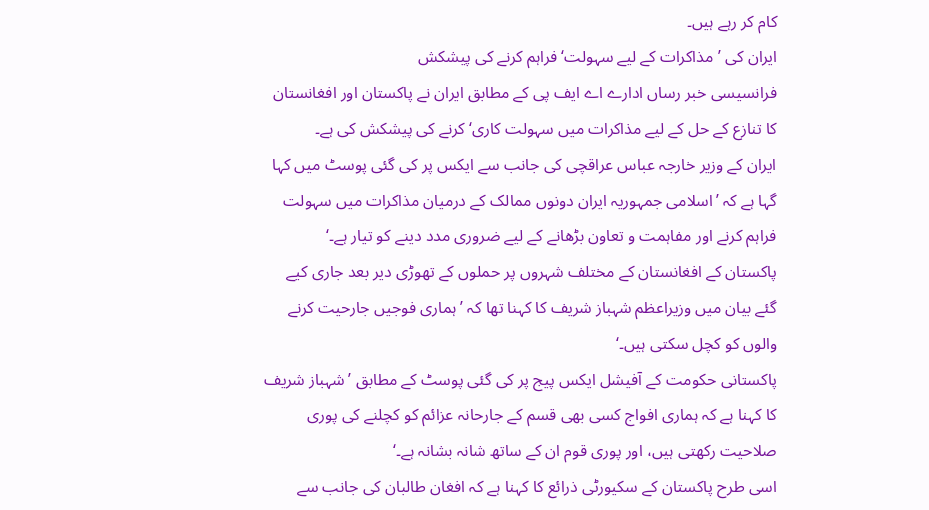کام کر رہے ہیں۔
ایران کی ’مذاکرات کے لیے سہولت‘ فراہم کرنے کی پیشکش
فرانسیسی خبر رساں ادارے اے ایف پی کے مطابق ایران نے پاکستان اور افغانستان کا تنازع کے حل کے لیے مذاکرات میں سہولت کاری‘ کرنے کی پیشکش کی ہے۔
ایران کے وزیر خارجہ عباس عراقچی کی جانب سے ایکس پر کی گئی پوسٹ میں کہا گہا ہے کہ ’اسلامی جمہوریہ ایران دونوں ممالک کے درمیان مذاکرات میں سہولت فراہم کرنے اور مفاہمت و تعاون بڑھانے کے لیے ضروری مدد دینے کو تیار ہے۔‘
پاکستان کے افغانستان کے مختلف شہروں پر حملوں کے تھوڑی دیر بعد جاری کیے گئے بیان میں وزیراعظم شہباز شریف کا کہنا تھا کہ ’ہماری فوجیں جارحیت کرنے والوں کو کچل سکتی ہیں۔‘
پاکستانی حکومت کے آفیشل ایکس پیج پر کی گئی پوسٹ کے مطابق ’شہباز شریف کا کہنا ہے کہ ہماری افواج کسی بھی قسم کے جارحانہ عزائم کو کچلنے کی پوری صلاحیت رکھتی ہیں، اور پوری قوم ان کے ساتھ شانہ بشانہ ہے۔‘
اسی طرح پاکستان کے سکیورٹی ذرائع کا کہنا ہے کہ افغان طالبان کی جانب سے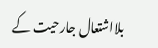بلااشتعال جارحیت کے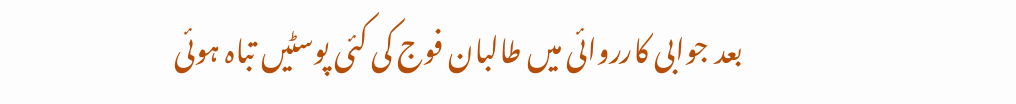بعد جوابی کارروائی میں طالبان فوج کی کئی پوسٹیں تباہ ہوئی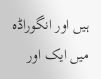ہیں اور انگوراڈہ میں ایک اور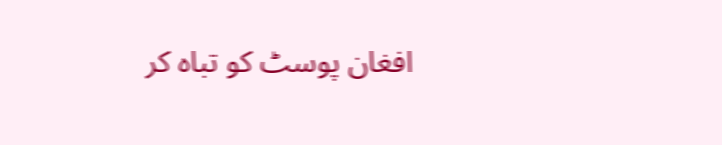افغان پوسٹ کو تباہ کر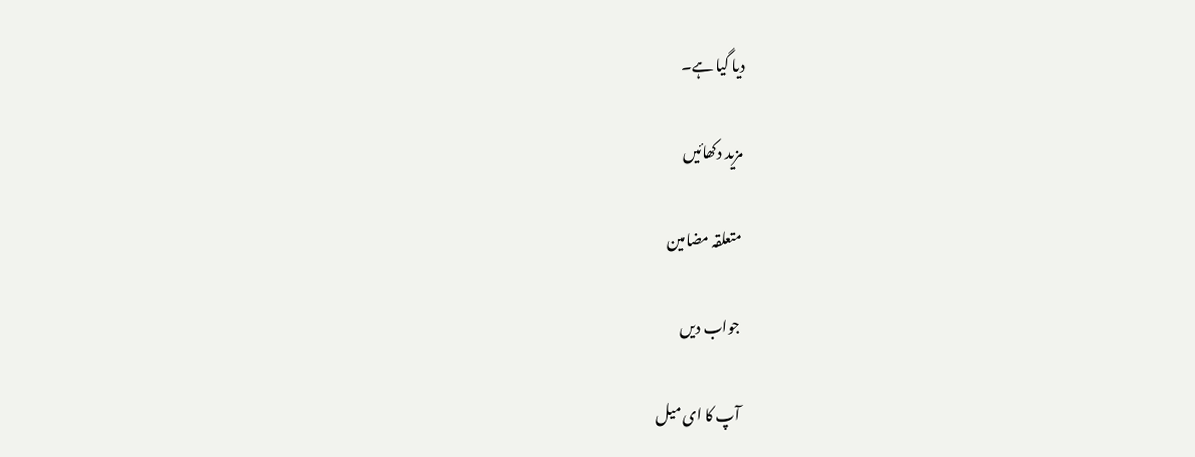دیا گیا ہے۔

مزید دکھائیں

متعلقہ مضامین

جواب دیں

آپ کا ای میل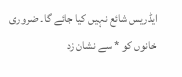ایڈریس شائع نہیں کیا جائے گا۔ ضروری خانوں کو * سے نشان زد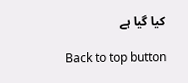کیا گیا ہے

Back to top button